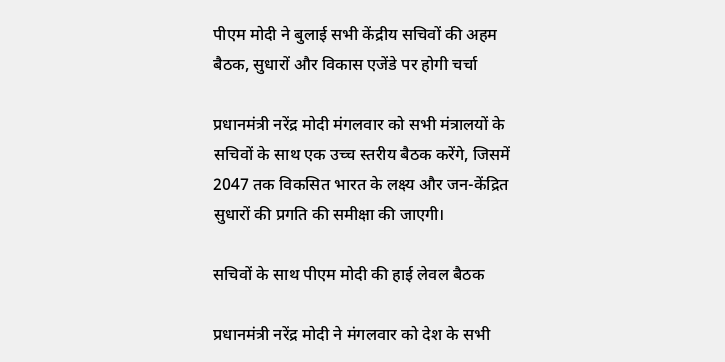पीएम मोदी ने बुलाई सभी केंद्रीय सचिवों की अहम बैठक, सुधारों और विकास एजेंडे पर होगी चर्चा

प्रधानमंत्री नरेंद्र मोदी मंगलवार को सभी मंत्रालयों के सचिवों के साथ एक उच्च स्तरीय बैठक करेंगे, जिसमें 2047 तक विकसित भारत के लक्ष्य और जन-केंद्रित सुधारों की प्रगति की समीक्षा की जाएगी।

सचिवों के साथ पीएम मोदी की हाई लेवल बैठक

प्रधानमंत्री नरेंद्र मोदी ने मंगलवार को देश के सभी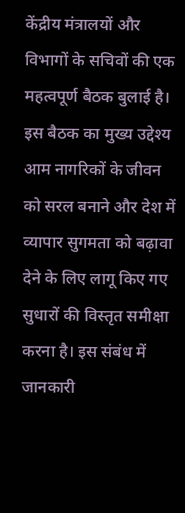केंद्रीय मंत्रालयों और विभागों के सचिवों की एक महत्वपूर्ण बैठक बुलाई है। इस बैठक का मुख्य उद्देश्य आम नागरिकों के जीवन को सरल बनाने और देश में व्यापार सुगमता को बढ़ावा देने के लिए लागू किए गए सुधारों की विस्तृत समीक्षा करना है। इस संबंध में जानकारी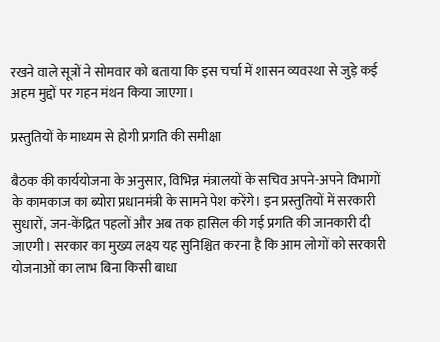रखने वाले सूत्रों ने सोमवार को बताया कि इस चर्चा में शासन व्यवस्था से जुड़े कई अहम मुद्दों पर गहन मंथन किया जाएगा।

प्रस्तुतियों के माध्यम से होगी प्रगति की समीक्षा

बैठक की कार्ययोजना के अनुसार, विभिन्न मंत्रालयों के सचिव अपने-अपने विभागों के कामकाज का ब्योरा प्रधानमंत्री के सामने पेश करेंगे। इन प्रस्तुतियों में सरकारी सुधारों, जन-केंद्रित पहलों और अब तक हासिल की गई प्रगति की जानकारी दी जाएगी। सरकार का मुख्य लक्ष्य यह सुनिश्चित करना है कि आम लोगों को सरकारी योजनाओं का लाभ बिना किसी बाधा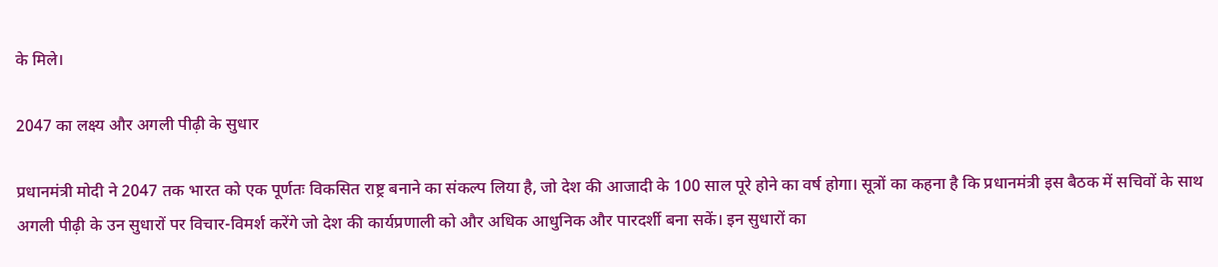के मिले।

2047 का लक्ष्य और अगली पीढ़ी के सुधार

प्रधानमंत्री मोदी ने 2047 तक भारत को एक पूर्णतः विकसित राष्ट्र बनाने का संकल्प लिया है, जो देश की आजादी के 100 साल पूरे होने का वर्ष होगा। सूत्रों का कहना है कि प्रधानमंत्री इस बैठक में सचिवों के साथ अगली पीढ़ी के उन सुधारों पर विचार-विमर्श करेंगे जो देश की कार्यप्रणाली को और अधिक आधुनिक और पारदर्शी बना सकें। इन सुधारों का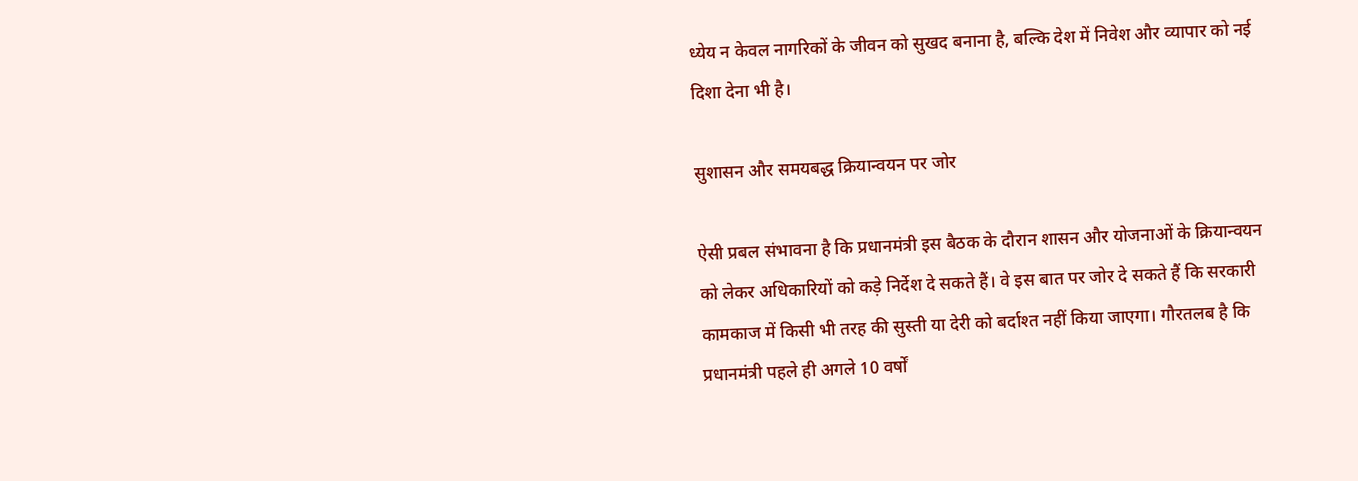ध्येय न केवल नागरिकों के जीवन को सुखद बनाना है, बल्कि देश में निवेश और व्यापार को नई दिशा देना भी है।

सुशासन और समयबद्ध क्रियान्वयन पर जोर

ऐसी प्रबल संभावना है कि प्रधानमंत्री इस बैठक के दौरान शासन और योजनाओं के क्रियान्वयन को लेकर अधिकारियों को कड़े निर्देश दे सकते हैं। वे इस बात पर जोर दे सकते हैं कि सरकारी कामकाज में किसी भी तरह की सुस्ती या देरी को बर्दाश्त नहीं किया जाएगा। गौरतलब है कि प्रधानमंत्री पहले ही अगले 10 वर्षों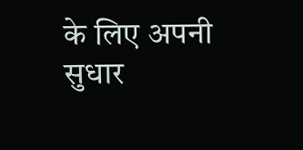के लिए अपनी सुधार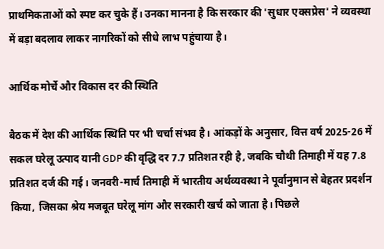प्राथमिकताओं को स्पष्ट कर चुके हैं। उनका मानना है कि सरकार की 'सुधार एक्सप्रेस' ने व्यवस्था में बड़ा बदलाव लाकर नागरिकों को सीधे लाभ पहुंचाया है।

आर्थिक मोर्चे और विकास दर की स्थिति

बैठक में देश की आर्थिक स्थिति पर भी चर्चा संभव है। आंकड़ों के अनुसार, वित्त वर्ष 2025-26 में सकल घरेलू उत्पाद यानी GDP की वृद्धि दर 7.7 प्रतिशत रही है, जबकि चौथी तिमाही में यह 7.8 प्रतिशत दर्ज की गई। जनवरी-मार्च तिमाही में भारतीय अर्थव्यवस्था ने पूर्वानुमान से बेहतर प्रदर्शन किया, जिसका श्रेय मजबूत घरेलू मांग और सरकारी खर्च को जाता है। पिछले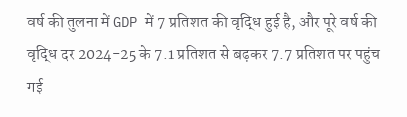वर्ष की तुलना में GDP में 7 प्रतिशत की वृद्धि हुई है, और पूरे वर्ष की वृद्धि दर 2024-25 के 7.1 प्रतिशत से बढ़कर 7.7 प्रतिशत पर पहुंच गई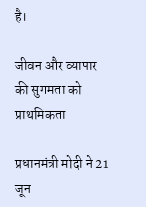है।

जीवन और व्यापार की सुगमता को प्राथमिकता

प्रधानमंत्री मोदी ने 21 जून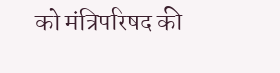को मंत्रिपरिषद की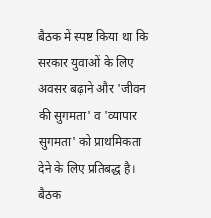बैठक में स्पष्ट किया था कि सरकार युवाओं के लिए अवसर बढ़ाने और 'जीवन की सुगमता' व 'व्यापार सुगमता' को प्राथमिकता देने के लिए प्रतिबद्ध है। बैठक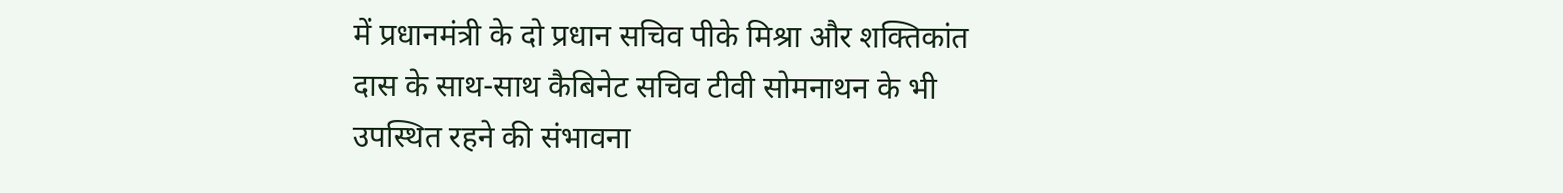में प्रधानमंत्री के दो प्रधान सचिव पीके मिश्रा और शक्तिकांत दास के साथ-साथ कैबिनेट सचिव टीवी सोमनाथन के भी उपस्थित रहने की संभावना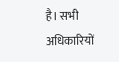है। सभी अधिकारियों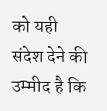को यही संदेश देने की उम्मीद है कि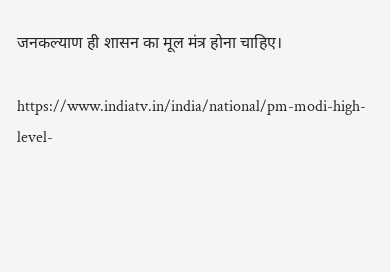जनकल्याण ही शासन का मूल मंत्र होना चाहिए।

https://www.indiatv.in/india/national/pm-modi-high-level-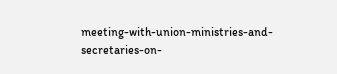meeting-with-union-ministries-and-secretaries-on-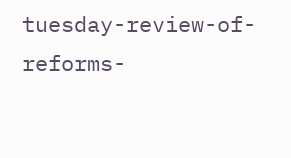tuesday-review-of-reforms-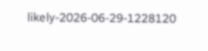likely-2026-06-29-1228120